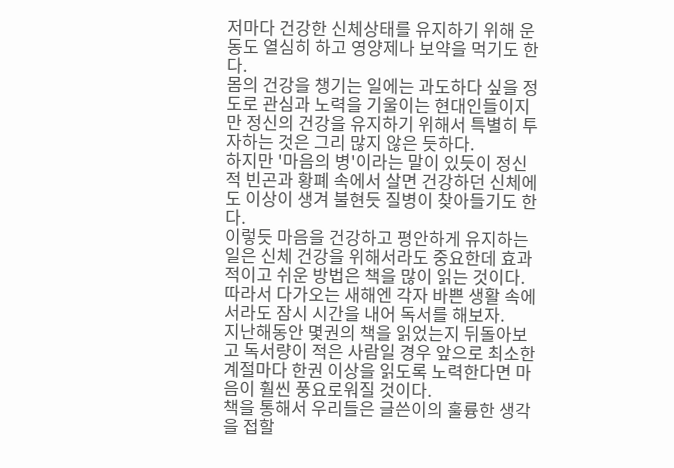저마다 건강한 신체상태를 유지하기 위해 운동도 열심히 하고 영양제나 보약을 먹기도 한다.
몸의 건강을 챙기는 일에는 과도하다 싶을 정도로 관심과 노력을 기울이는 현대인들이지만 정신의 건강을 유지하기 위해서 특별히 투자하는 것은 그리 많지 않은 듯하다.
하지만 '마음의 병'이라는 말이 있듯이 정신적 빈곤과 황폐 속에서 살면 건강하던 신체에도 이상이 생겨 불현듯 질병이 찾아들기도 한다.
이렇듯 마음을 건강하고 평안하게 유지하는 일은 신체 건강을 위해서라도 중요한데 효과적이고 쉬운 방법은 책을 많이 읽는 것이다.
따라서 다가오는 새해엔 각자 바쁜 생활 속에서라도 잠시 시간을 내어 독서를 해보자.
지난해동안 몇권의 책을 읽었는지 뒤돌아보고 독서량이 적은 사람일 경우 앞으로 최소한 계절마다 한권 이상을 읽도록 노력한다면 마음이 훨씬 풍요로워질 것이다.
책을 통해서 우리들은 글쓴이의 훌륭한 생각을 접할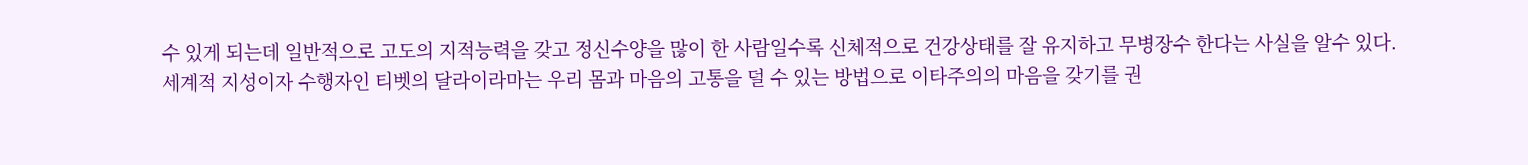수 있게 되는데 일반적으로 고도의 지적능력을 갖고 정신수양을 많이 한 사람일수록 신체적으로 건강상태를 잘 유지하고 무병장수 한다는 사실을 알수 있다.
세계적 지성이자 수행자인 티벳의 달라이라마는 우리 몸과 마음의 고통을 덜 수 있는 방법으로 이타주의의 마음을 갖기를 권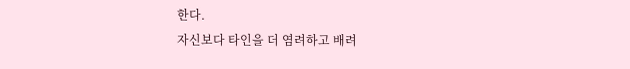한다.
자신보다 타인을 더 염려하고 배려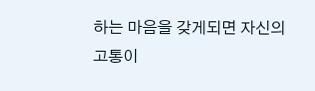하는 마음을 갖게되면 자신의 고통이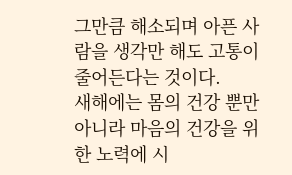그만큼 해소되며 아픈 사람을 생각만 해도 고통이 줄어든다는 것이다.
새해에는 몸의 건강 뿐만 아니라 마음의 건강을 위한 노력에 시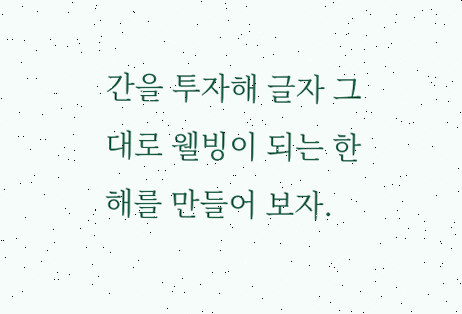간을 투자해 글자 그대로 웰빙이 되는 한해를 만들어 보자.